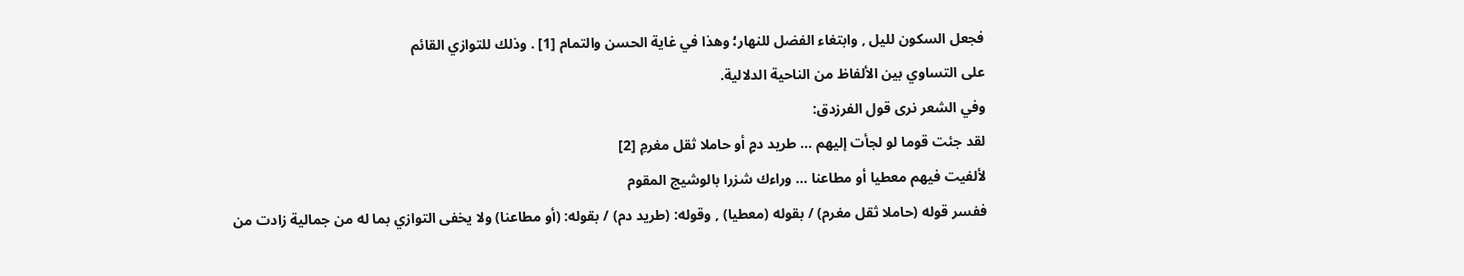فجعل السكون لليل , وابتغاء الفضل للنهار؛ وهذا في غاية الحسن والتمام [1] . وذلك للتوازي القائم
على التساوي بين الألفاظ من الناحية الدلالية.
وفي الشعر نرى قول الفرزدق:
لقد جئت قوما لو لجأت إليهم ... طريد دمٍ أو حاملا ثقل مغرمِ [2]
لألفيت فيهم معطيا أو مطاعنا ... وراءك شزرا بالوشيج المقوم
ففسر قوله (حاملا ثقل مغرم) / بقوله (معطيا) , وقوله: (طريد دم) / بقوله: (أو مطاعنا) ولا يخفى التوازي بما له من جمالية زادت من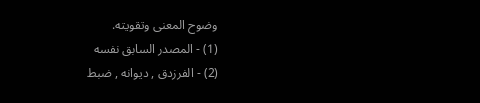وضوح المعنى وتقويته.
(1) - المصدر السابق نفسه
(2) - الفرزدق , ديوانه , ضبط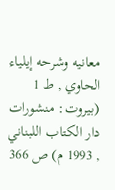معانيه وشرحه إيلياء الحاوي , ط 1 (بيروت: منشورات دار الكتاب اللبناني , 1993 م) ص 366